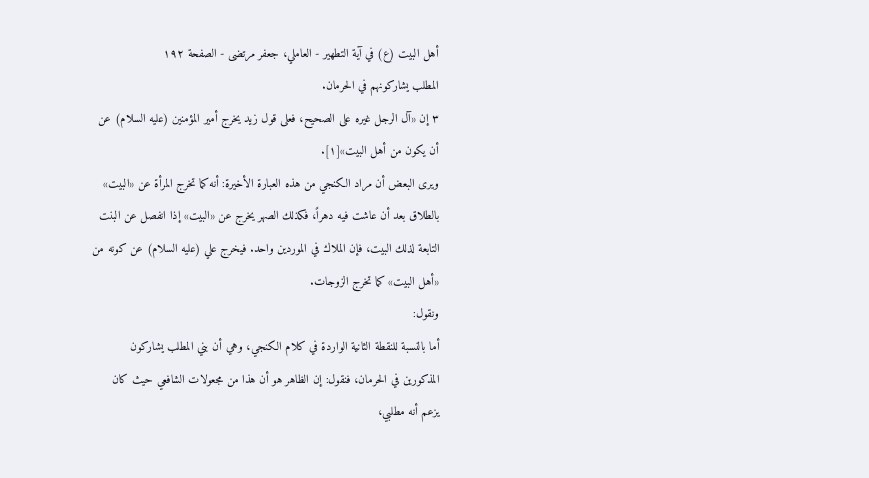أهل البيت (ع) في آية التطهير - العاملي، جعفر مرتضى - الصفحة ١٩٢
المطلب يشاركونهم في الحرمان.
٣ إن «آل الرجل غيره على الصحيح، فعلى قول زيد يخرج أمير المؤمنين (عليه السلام) عن أن يكون من أهل البيت»[١].
ويرى البعض أن مراد الكنجي من هذه العبارة الأخيرة: أنه كما تخرج المرأة عن «البيت» بالطلاق بعد أن عاشت فيه دهراً، فكذلك الصهر يخرج عن «البيت» إذا انفصل عن البنت التابعة لذلك البيت، فإن الملاك في الموردين واحد. فيخرج علي (عليه السلام) عن كونه من «أهل البيت» كما تخرج الزوجات.
ونقول:
أما بالنسبة للنقطة الثانية الواردة في كلام الكنجي، وهي أن بني المطلب يشاركون المذكورين في الحرمان، فنقول: إن الظاهر هو أن هذا من مجعولات الشافعي حيث كان يزعم أنه مطلبي،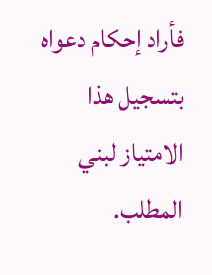فأراد إحكام دعواه بتسجيل هذا الامتياز لبني المطلب.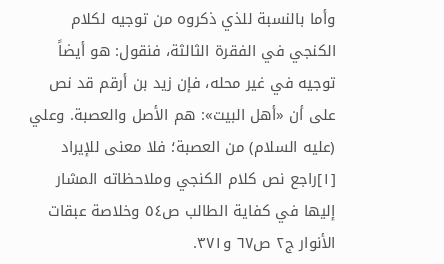وأما بالنسبة للذي ذكروه من توجيه لكلام الكنجي في الفقرة الثالثة، فنقول: هو أيضاً توجيه في غير محله، فإن زيد بن أرقم قد نص على أن «أهل البيت»: هم الأصل والعصبة. وعلي (عليه السلام) من العصبة؛ فلا معنى للإيراد
[١]راجع نص كلام الكنجي وملاحظاته المشار إليها في كفاية الطالب ص٥٤ وخلاصة عبقات الأنوار ج٢ ص٦٧ و٣٧١.